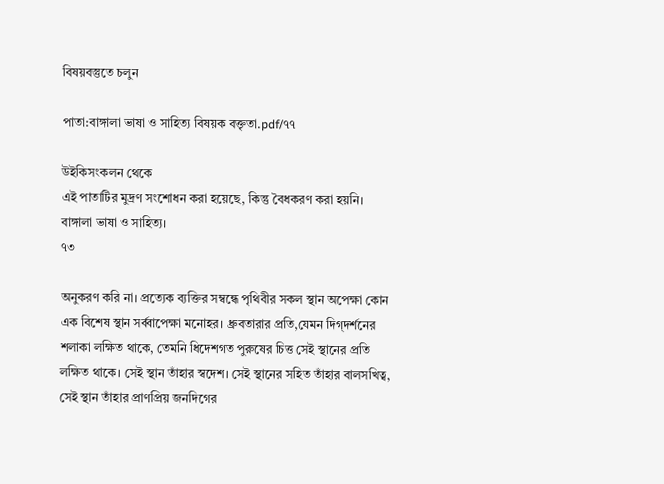বিষয়বস্তুতে চলুন

পাতা:বাঙ্গালা ভাষা ও সাহিত্য বিষয়ক বক্তৃতা.pdf/৭৭

উইকিসংকলন থেকে
এই পাতাটির মুদ্রণ সংশোধন করা হয়েছে, কিন্তু বৈধকরণ করা হয়নি।
বাঙ্গালা ভাষা ও সাহিত্য।
৭৩

অনুকরণ করি না। প্রত্যেক ব্যক্তির সম্বন্ধে পৃথিবীর সকল স্থান অপেক্ষা কোন এক বিশেষ স্থান সর্ব্বাপেক্ষা মনোহর। ধ্রুবতারার প্রতি,যেমন দিগ্‌দর্শনের শলাকা লক্ষিত থাকে, তেমনি ধিদেশগত পুরুষের চিত্ত সেই স্থানের প্রতি লক্ষিত থাকে। সেই স্থান তাঁহার স্বদেশ। সেই স্থানের সহিত তাঁহার বালসখিত্ব, সেই স্থান তাঁহার প্রাণপ্রিয় জনদিগের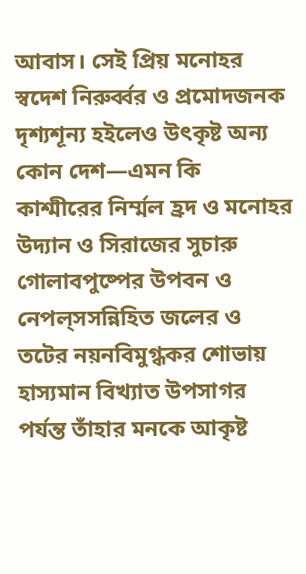আবাস। সেই প্রিয় মনোহর স্বদেশ নিরুর্ব্বর ও প্রমোদজনক দৃশ্যশূন্য হইলেও উৎকৃষ্ট অন্য কোন দেশ—এমন কি কাশ্মীরের নির্ম্মল হ্রদ ও মনোহর উদ্যান ও সিরাজের সুচারু গোলাবপুষ্পের উপবন ও নেপল‍্সসন্নিহিত জলের ও তটের নয়নবিমুগ্ধকর শোভায় হাস্যমান বিখ্যাত উপসাগর পর্যন্ত তাঁহার মনকে আকৃষ্ট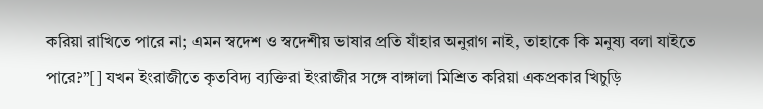করিয়া রাখিতে পারে না; এমন স্বদেশ ও স্বদেশীয় ভাষার প্রতি যাঁহার অনুরাগ নাই, তাহাকে কি মনুষ্য বলা যাইতে পারে?”[] যখন ইংরাজীতে কৃতবিদ্য ব্যক্তিরা ইংরাজীর সঙ্গে বাঙ্গালা মিশ্রিত করিয়া একপ্রকার খিচুড়ি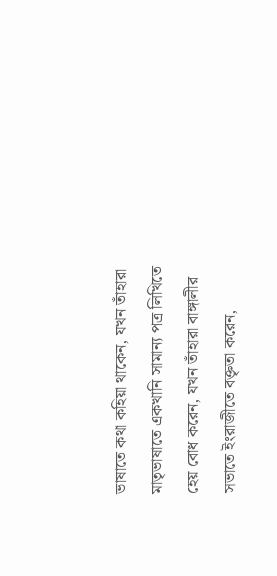ভাষাতে কথা কহিয়া থাকেন, যখন তাঁহারা মাতৃভাষাতে একখানি সামান্য পত্র লিখিতে হেয় বোধ করেন, যখন তাঁহারা বাঙ্গালীর সভাতে ইংরাজীতে বক্তৃতা করেন,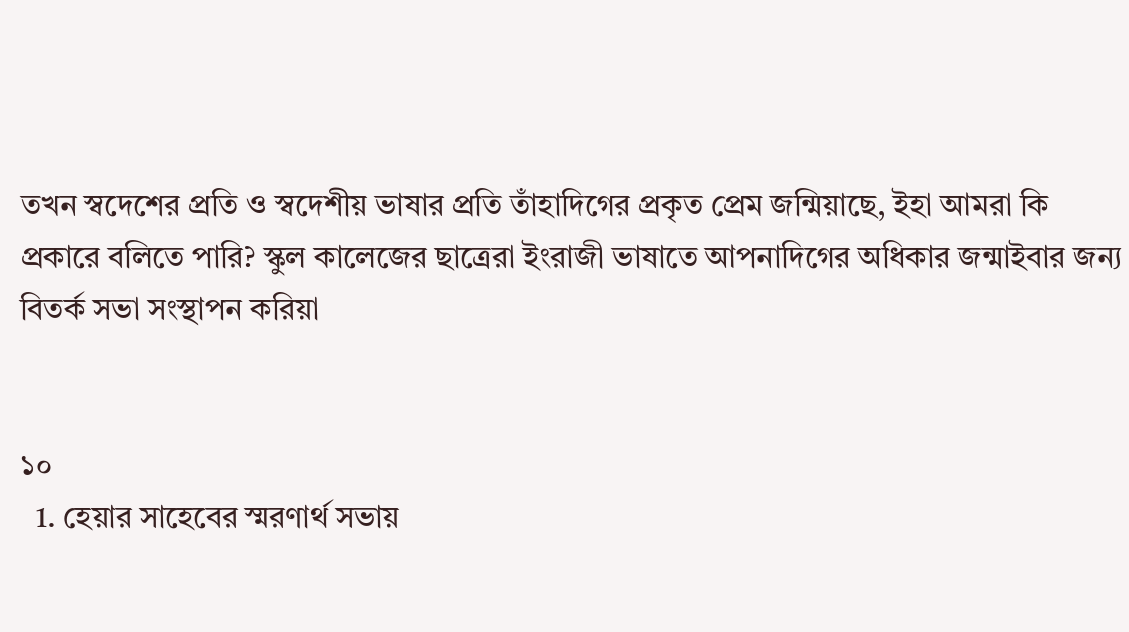তখন স্বদেশের প্রতি ও স্বদেশীয় ভাষার প্রতি তাঁহাদিগের প্রকৃত প্রেম জন্মিয়াছে, ইহা আমরা কি প্রকারে বলিতে পারি? স্কুল কালেজের ছাত্রেরা ইংরাজী ভাষাতে আপনাদিগের অধিকার জন্মাইবার জন্য বিতর্ক সভা সংস্থাপন করিয়া


১০
  1. হেয়ার সাহেবের স্মরণার্থ সভায়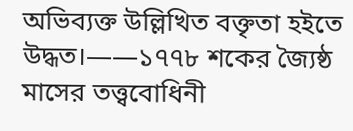অভিব্যক্ত উল্লিখিত বক্তৃতা হইতে উদ্ধত।——১৭৭৮ শকের জ্যৈষ্ঠ মাসের তত্ত্ববোধিনী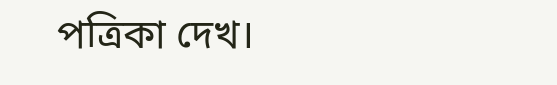পত্রিকা দেখ।